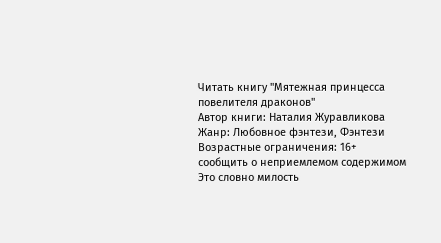Читать книгу "Мятежная принцесса повелителя драконов"
Автор книги: Наталия Журавликова
Жанр: Любовное фэнтези, Фэнтези
Возрастные ограничения: 16+
сообщить о неприемлемом содержимом
Это словно милость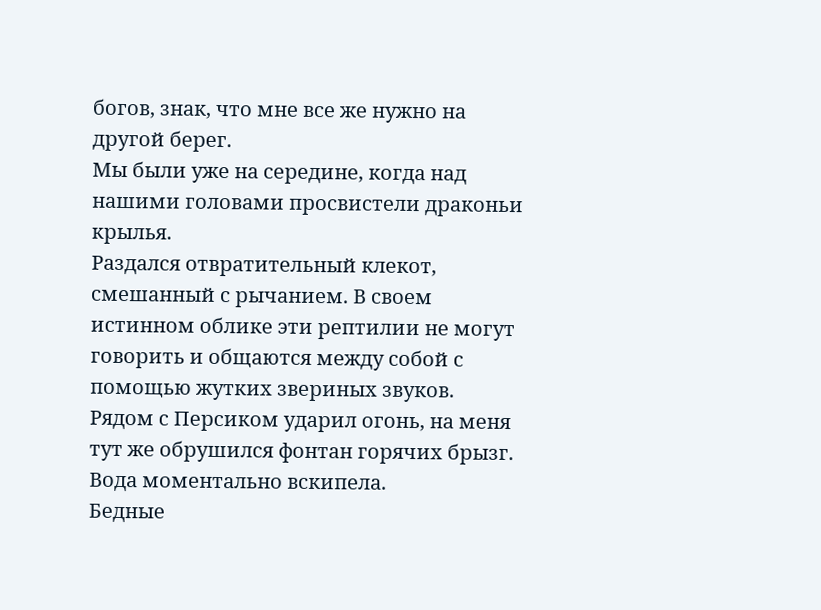богов, знак, что мне все же нужно на другой берег.
Мы были уже на середине, когда над нашими головами просвистели драконьи крылья.
Раздался отвратительный клекот, смешанный с рычанием. В своем истинном облике эти рептилии не могут говорить и общаются между собой с помощью жутких звериных звуков.
Рядом с Персиком ударил огонь, на меня тут же обрушился фонтан горячих брызг. Вода моментально вскипела.
Бедные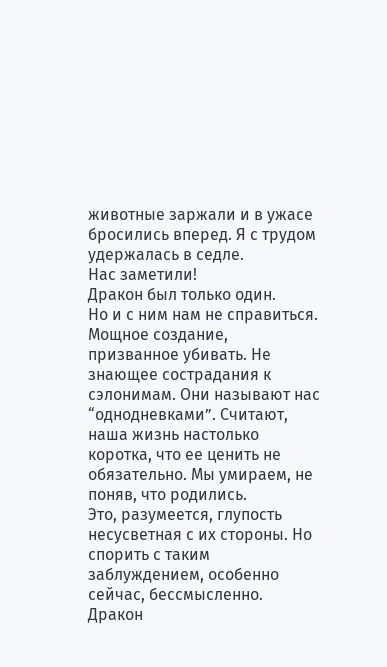животные заржали и в ужасе бросились вперед. Я с трудом удержалась в седле.
Нас заметили!
Дракон был только один.
Но и с ним нам не справиться. Мощное создание, призванное убивать. Не знающее сострадания к сэлонимам. Они называют нас “однодневками”. Считают, наша жизнь настолько коротка, что ее ценить не обязательно. Мы умираем, не поняв, что родились.
Это, разумеется, глупость несусветная с их стороны. Но спорить с таким заблуждением, особенно сейчас, бессмысленно.
Дракон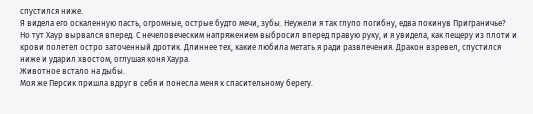спустился ниже.
Я видела его оскаленную пасть, огромные, острые будто мечи, зубы. Неужели я так глупо погибну, едва покинув Приграничье?
Но тут Хаур вырвался вперед. С нечеловеческим напряжением выбросил вперед правую руку, и я увидела, как пещеру из плоти и крови полетел остро заточенный дротик. Длиннее тех, какие любила метать я ради развлечения. Дракон взревел, спустился ниже и ударил хвостом, оглушая коня Хаура.
Животное встало на дыбы.
Моя же Персик пришла вдруг в себя и понесла меня к спасительному берегу.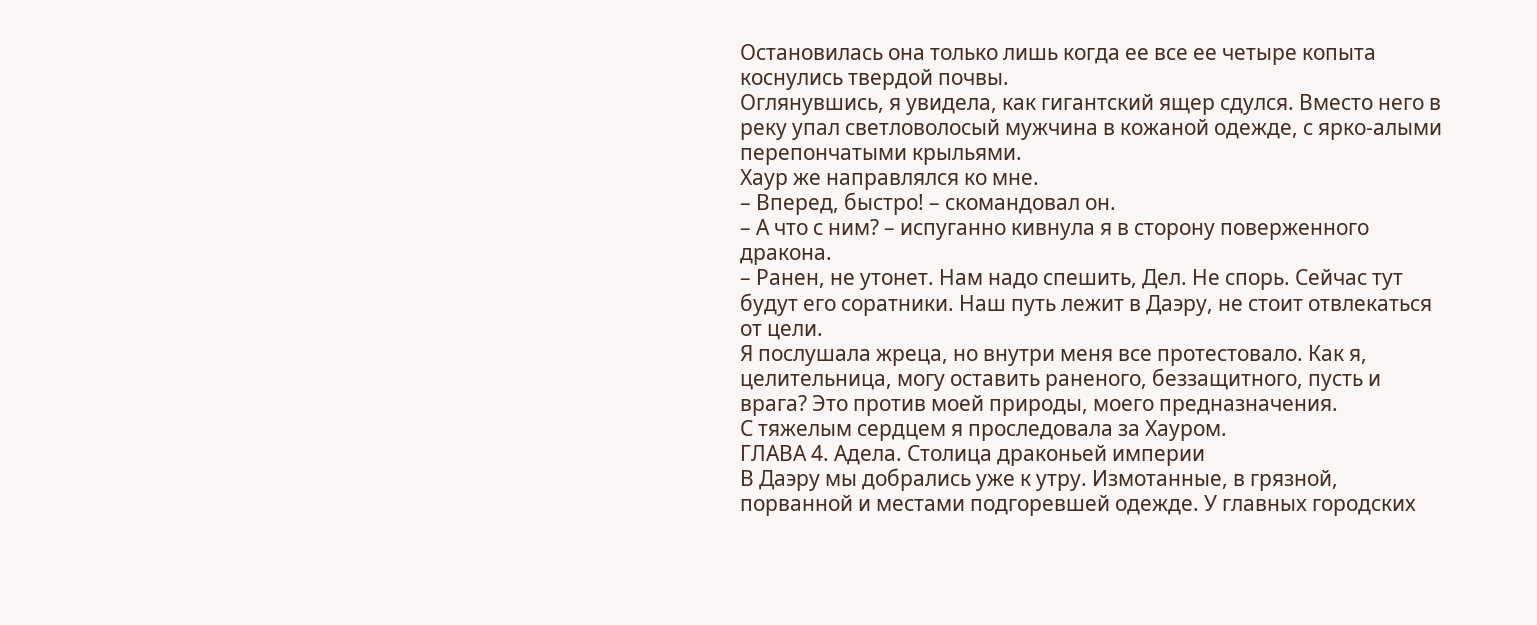Остановилась она только лишь когда ее все ее четыре копыта коснулись твердой почвы.
Оглянувшись, я увидела, как гигантский ящер сдулся. Вместо него в реку упал светловолосый мужчина в кожаной одежде, с ярко-алыми перепончатыми крыльями.
Хаур же направлялся ко мне.
– Вперед, быстро! – скомандовал он.
– А что с ним? – испуганно кивнула я в сторону поверженного дракона.
– Ранен, не утонет. Нам надо спешить, Дел. Не спорь. Сейчас тут будут его соратники. Наш путь лежит в Даэру, не стоит отвлекаться от цели.
Я послушала жреца, но внутри меня все протестовало. Как я, целительница, могу оставить раненого, беззащитного, пусть и врага? Это против моей природы, моего предназначения.
С тяжелым сердцем я проследовала за Хауром.
ГЛАВА 4. Адела. Столица драконьей империи
В Даэру мы добрались уже к утру. Измотанные, в грязной, порванной и местами подгоревшей одежде. У главных городских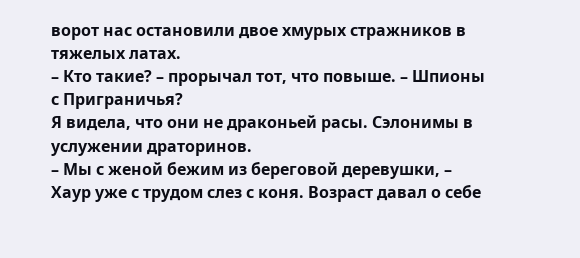ворот нас остановили двое хмурых стражников в тяжелых латах.
– Кто такие? – прорычал тот, что повыше. – Шпионы с Приграничья?
Я видела, что они не драконьей расы. Сэлонимы в услужении драторинов.
– Мы с женой бежим из береговой деревушки, – Хаур уже с трудом слез с коня. Возраст давал о себе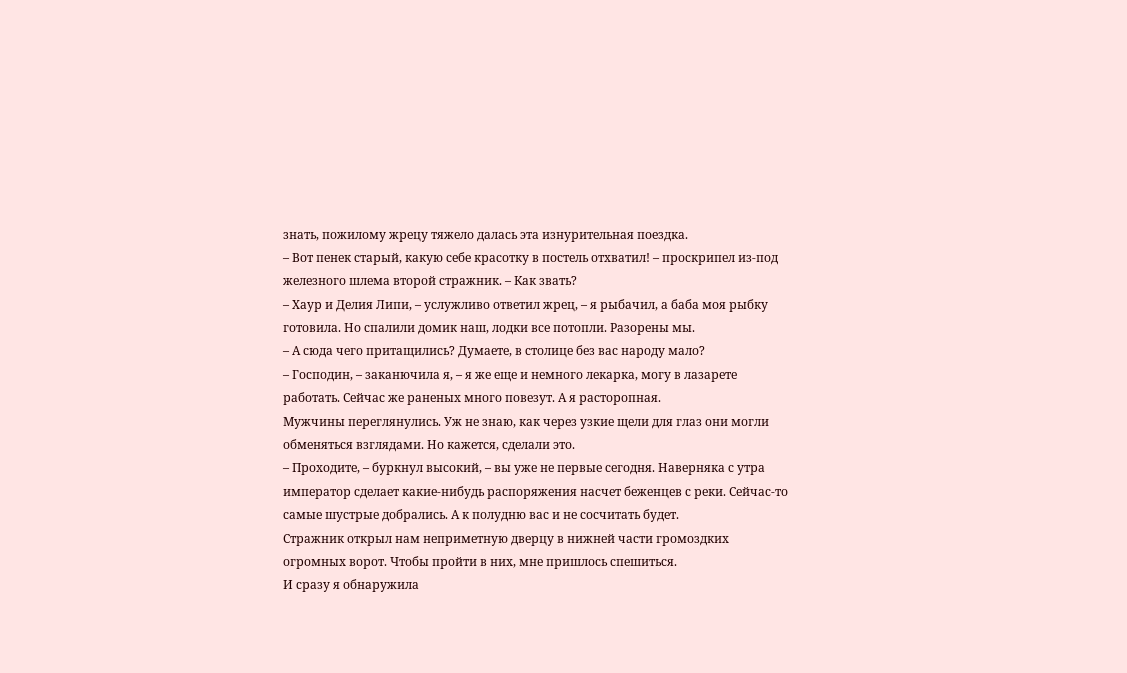знать, пожилому жрецу тяжело далась эта изнурительная поездка.
– Вот пенек старый, какую себе красотку в постель отхватил! – проскрипел из-под железного шлема второй стражник. – Как звать?
– Хаур и Делия Липи, – услужливо ответил жрец, – я рыбачил, а баба моя рыбку готовила. Но спалили домик наш, лодки все потопли. Разорены мы.
– А сюда чего притащились? Думаете, в столице без вас народу мало?
– Господин, – заканючила я, – я же еще и немного лекарка, могу в лазарете работать. Сейчас же раненых много повезут. А я расторопная.
Мужчины переглянулись. Уж не знаю, как через узкие щели для глаз они могли обменяться взглядами. Но кажется, сделали это.
– Проходите, – буркнул высокий, – вы уже не первые сегодня. Наверняка с утра император сделает какие-нибудь распоряжения насчет беженцев с реки. Сейчас-то самые шустрые добрались. А к полудню вас и не сосчитать будет.
Стражник открыл нам неприметную дверцу в нижней части громоздких огромных ворот. Чтобы пройти в них, мне пришлось спешиться.
И сразу я обнаружила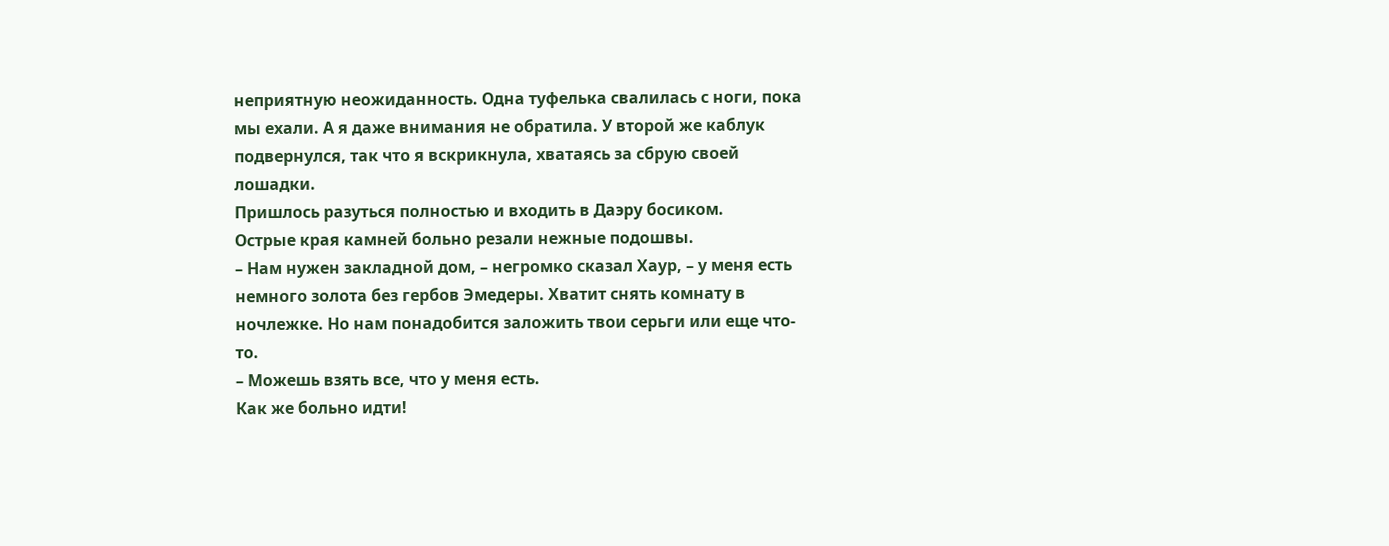неприятную неожиданность. Одна туфелька свалилась с ноги, пока мы ехали. А я даже внимания не обратила. У второй же каблук подвернулся, так что я вскрикнула, хватаясь за сбрую своей лошадки.
Пришлось разуться полностью и входить в Даэру босиком.
Острые края камней больно резали нежные подошвы.
– Нам нужен закладной дом, – негромко сказал Хаур, – у меня есть немного золота без гербов Эмедеры. Хватит снять комнату в ночлежке. Но нам понадобится заложить твои серьги или еще что-то.
– Можешь взять все, что у меня есть.
Как же больно идти!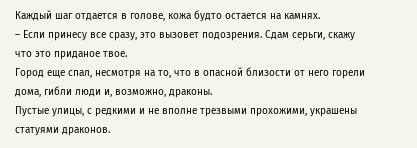Каждый шаг отдается в голове, кожа будто остается на камнях.
– Если принесу все сразу, это вызовет подозрения. Сдам серьги, скажу что это приданое твое.
Город еще спал, несмотря на то, что в опасной близости от него горели дома, гибли люди и, возможно, драконы.
Пустые улицы, с редкими и не вполне трезвыми прохожими, украшены статуями драконов.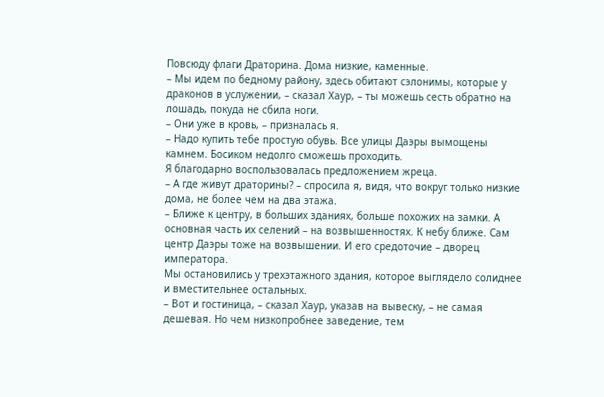Повсюду флаги Драторина. Дома низкие, каменные.
– Мы идем по бедному району, здесь обитают сэлонимы, которые у драконов в услужении, – сказал Хаур, – ты можешь сесть обратно на лошадь, покуда не сбила ноги.
– Они уже в кровь, – призналась я.
– Надо купить тебе простую обувь. Все улицы Даэры вымощены камнем. Босиком недолго сможешь проходить.
Я благодарно воспользовалась предложением жреца.
– А где живут драторины? – спросила я, видя, что вокруг только низкие дома, не более чем на два этажа.
– Ближе к центру, в больших зданиях, больше похожих на замки. А основная часть их селений – на возвышенностях. К небу ближе. Сам центр Даэры тоже на возвышении. И его средоточие – дворец императора.
Мы остановились у трехэтажного здания, которое выглядело солиднее и вместительнее остальных.
– Вот и гостиница, – сказал Хаур, указав на вывеску, – не самая дешевая. Но чем низкопробнее заведение, тем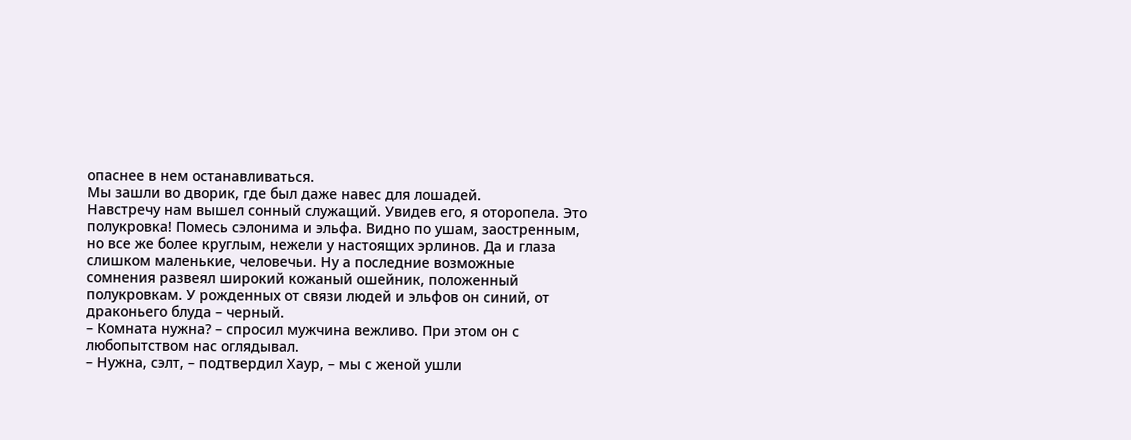опаснее в нем останавливаться.
Мы зашли во дворик, где был даже навес для лошадей.
Навстречу нам вышел сонный служащий. Увидев его, я оторопела. Это полукровка! Помесь сэлонима и эльфа. Видно по ушам, заостренным, но все же более круглым, нежели у настоящих эрлинов. Да и глаза слишком маленькие, человечьи. Ну а последние возможные сомнения развеял широкий кожаный ошейник, положенный полукровкам. У рожденных от связи людей и эльфов он синий, от драконьего блуда – черный.
– Комната нужна? – спросил мужчина вежливо. При этом он с любопытством нас оглядывал.
– Нужна, сэлт, – подтвердил Хаур, – мы с женой ушли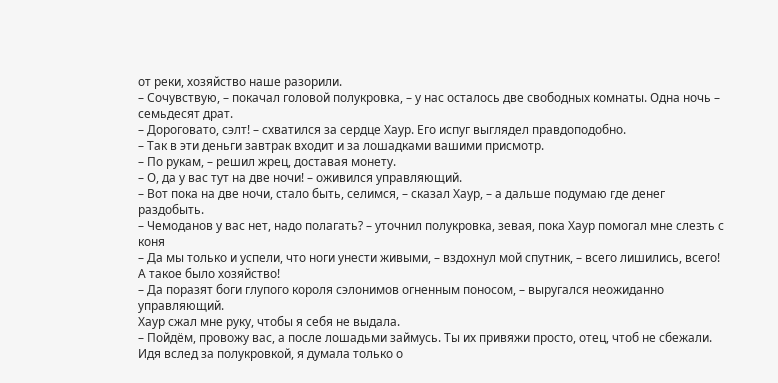от реки, хозяйство наше разорили.
– Сочувствую, – покачал головой полукровка, – у нас осталось две свободных комнаты. Одна ночь – семьдесят драт.
– Дороговато, сэлт! – схватился за сердце Хаур. Его испуг выглядел правдоподобно.
– Так в эти деньги завтрак входит и за лошадками вашими присмотр.
– По рукам, – решил жрец, доставая монету.
– О, да у вас тут на две ночи! – оживился управляющий.
– Вот пока на две ночи, стало быть, селимся, – сказал Хаур, – а дальше подумаю где денег раздобыть.
– Чемоданов у вас нет, надо полагать? – уточнил полукровка, зевая, пока Хаур помогал мне слезть с коня
– Да мы только и успели, что ноги унести живыми, – вздохнул мой спутник, – всего лишились, всего! А такое было хозяйство!
– Да поразят боги глупого короля сэлонимов огненным поносом, – выругался неожиданно управляющий.
Хаур сжал мне руку, чтобы я себя не выдала.
– Пойдём, провожу вас, а после лошадьми займусь. Ты их привяжи просто, отец, чтоб не сбежали.
Идя вслед за полукровкой, я думала только о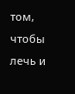том, чтобы лечь и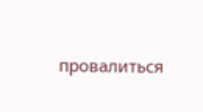провалиться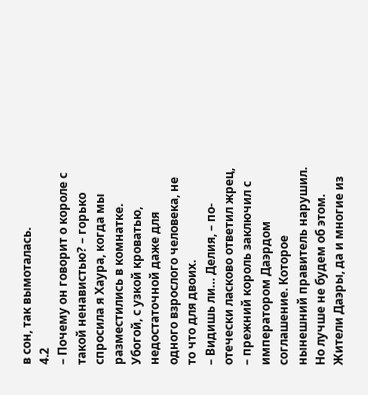в сон, так вымоталась.
4.2
– Почему он говорит о короле с такой ненавистью? – горько спросила я Хаура, когда мы разместились в комнатке. Убогой, с узкой кроватью, недостаточной даже для
одного взрослого человека, не то что для двоих.
– Видишь ли… Делия, – по-отечески ласково ответил жрец, – прежний король заключил с императором Даэрдом соглашение. Которое нынешний правитель нарушил. Но лучше не будем об этом. Жители Даэры, да и многие из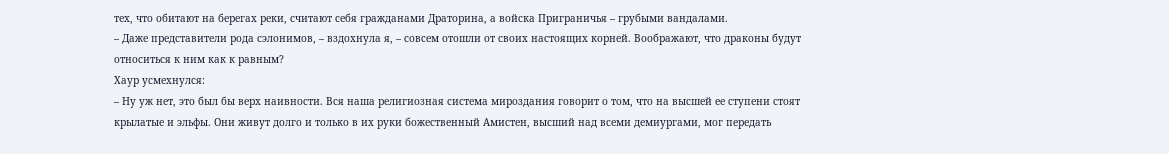тех, что обитают на берегах реки, считают себя гражданами Драторина, а войска Приграничья – грубыми вандалами.
– Даже представители рода сэлонимов, – вздохнула я, – совсем отошли от своих настоящих корней. Воображают, что драконы будут относиться к ним как к равным?
Хаур усмехнулся:
– Ну уж нет, это был бы верх наивности. Вся наша религиозная система мироздания говорит о том, что на высшей ее ступени стоят крылатые и эльфы. Они живут долго и только в их руки божественный Амистен, высший над всеми демиургами, мог передать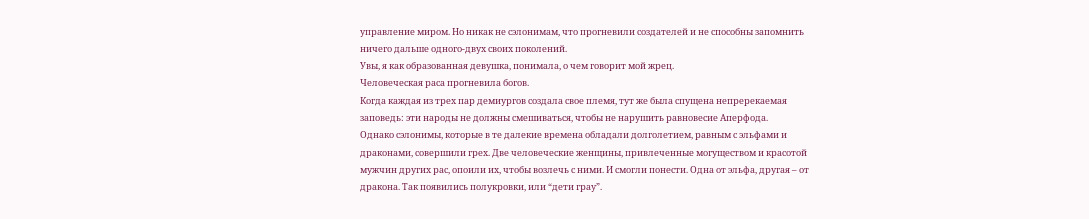управление миром. Но никак не сэлонимам, что прогневили создателей и не способны запомнить ничего дальше одного-двух своих поколений.
Увы, я как образованная девушка, понимала, о чем говорит мой жрец.
Человеческая раса прогневила богов.
Когда каждая из трех пар демиургов создала свое племя, тут же была спущена непререкаемая заповедь: эти народы не должны смешиваться, чтобы не нарушить равновесие Аперфода.
Однако сэлонимы, которые в те далекие времена обладали долголетием, равным с эльфами и драконами, совершили грех. Две человеческие женщины, привлеченные могуществом и красотой мужчин других рас, опоили их, чтобы возлечь с ними. И смогли понести. Одна от эльфа, другая – от дракона. Так появились полукровки, или “дети грау”.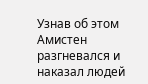Узнав об этом Амистен разгневался и наказал людей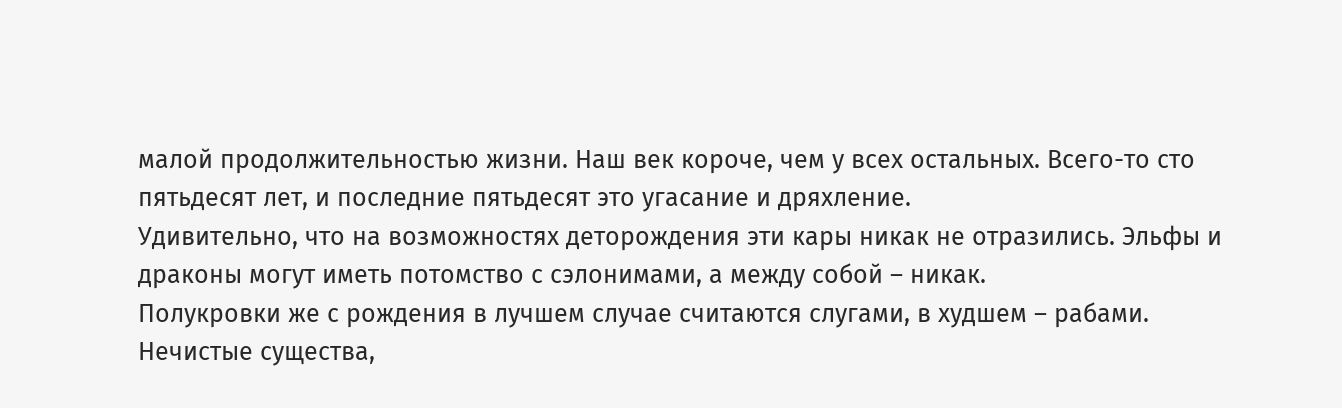малой продолжительностью жизни. Наш век короче, чем у всех остальных. Всего-то сто пятьдесят лет, и последние пятьдесят это угасание и дряхление.
Удивительно, что на возможностях деторождения эти кары никак не отразились. Эльфы и драконы могут иметь потомство с сэлонимами, а между собой – никак.
Полукровки же с рождения в лучшем случае считаются слугами, в худшем – рабами. Нечистые существа,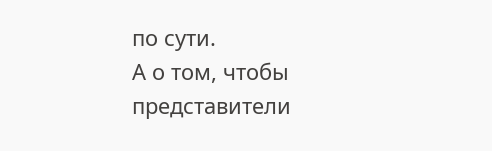по сути.
А о том, чтобы представители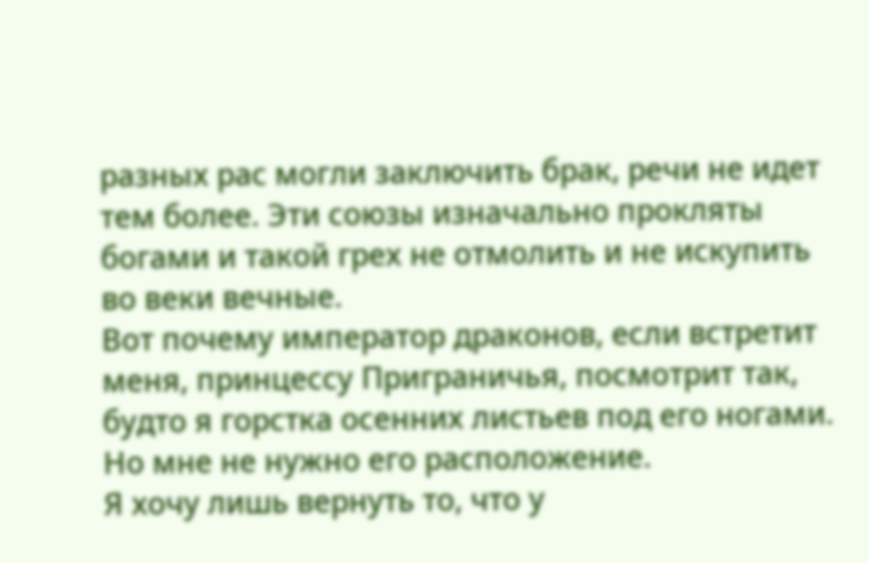разных рас могли заключить брак, речи не идет тем более. Эти союзы изначально прокляты богами и такой грех не отмолить и не искупить во веки вечные.
Вот почему император драконов, если встретит меня, принцессу Приграничья, посмотрит так, будто я горстка осенних листьев под его ногами.
Но мне не нужно его расположение.
Я хочу лишь вернуть то, что у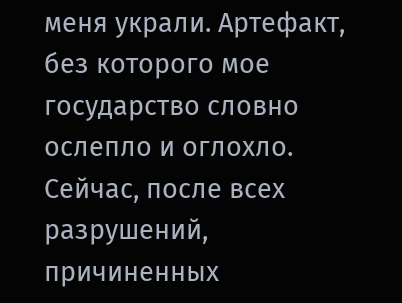меня украли. Артефакт, без которого мое государство словно ослепло и оглохло. Сейчас, после всех разрушений, причиненных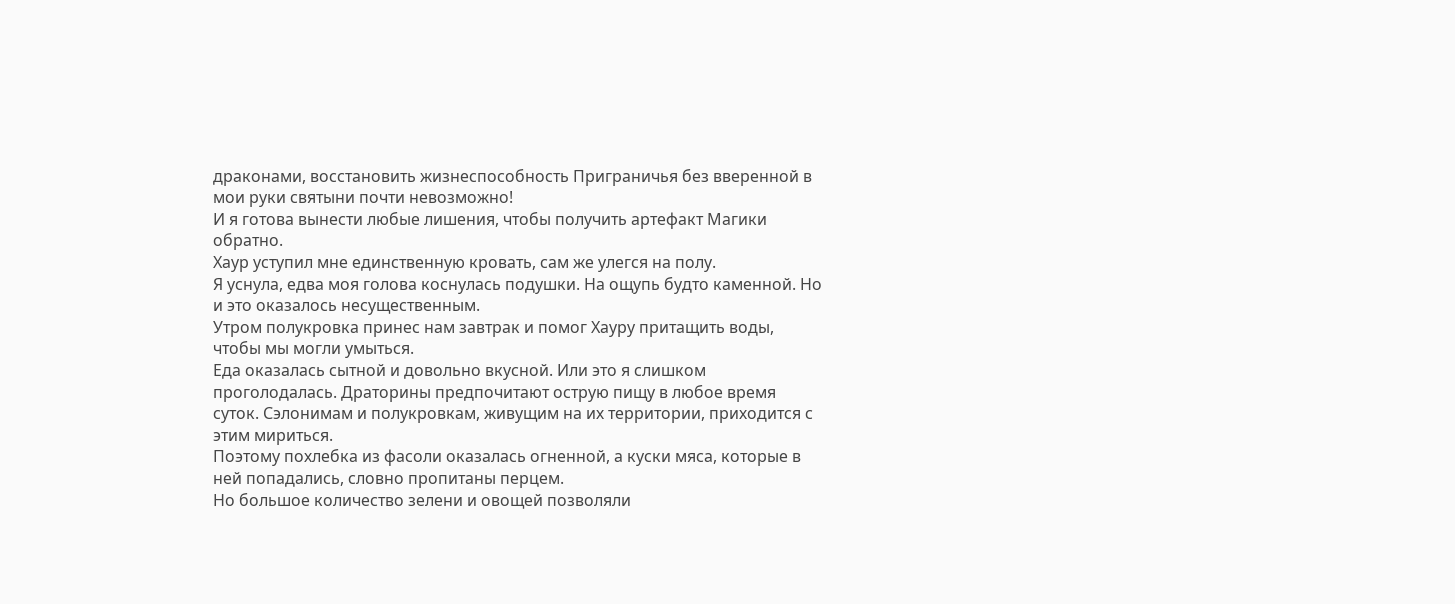драконами, восстановить жизнеспособность Приграничья без вверенной в мои руки святыни почти невозможно!
И я готова вынести любые лишения, чтобы получить артефакт Магики обратно.
Хаур уступил мне единственную кровать, сам же улегся на полу.
Я уснула, едва моя голова коснулась подушки. На ощупь будто каменной. Но и это оказалось несущественным.
Утром полукровка принес нам завтрак и помог Хауру притащить воды, чтобы мы могли умыться.
Еда оказалась сытной и довольно вкусной. Или это я слишком проголодалась. Драторины предпочитают острую пищу в любое время суток. Сэлонимам и полукровкам, живущим на их территории, приходится с этим мириться.
Поэтому похлебка из фасоли оказалась огненной, а куски мяса, которые в ней попадались, словно пропитаны перцем.
Но большое количество зелени и овощей позволяли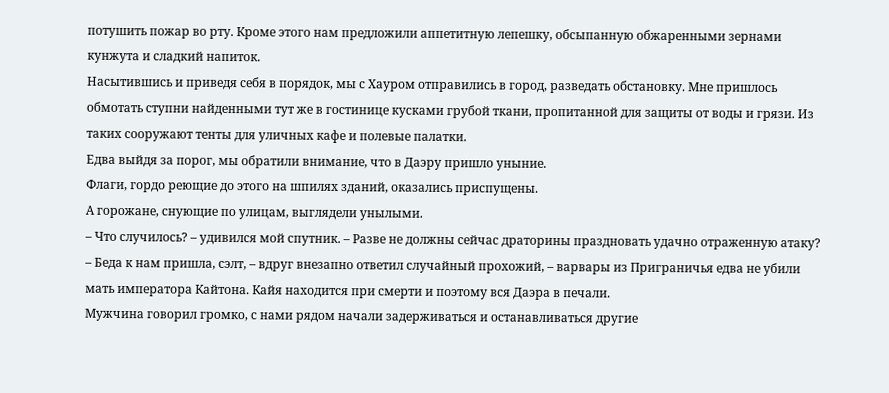потушить пожар во рту. Кроме этого нам предложили аппетитную лепешку, обсыпанную обжаренными зернами кунжута и сладкий напиток.
Насытившись и приведя себя в порядок, мы с Хауром отправились в город, разведать обстановку. Мне пришлось обмотать ступни найденными тут же в гостинице кусками грубой ткани, пропитанной для защиты от воды и грязи. Из таких сооружают тенты для уличных кафе и полевые палатки.
Едва выйдя за порог, мы обратили внимание, что в Даэру пришло уныние.
Флаги, гордо реющие до этого на шпилях зданий, оказались приспущены.
А горожане, снующие по улицам, выглядели унылыми.
– Что случилось? – удивился мой спутник. – Разве не должны сейчас драторины праздновать удачно отраженную атаку?
– Беда к нам пришла, сэлт, – вдруг внезапно ответил случайный прохожий, – варвары из Приграничья едва не убили мать императора Кайтона. Кайя находится при смерти и поэтому вся Даэра в печали.
Мужчина говорил громко, с нами рядом начали задерживаться и останавливаться другие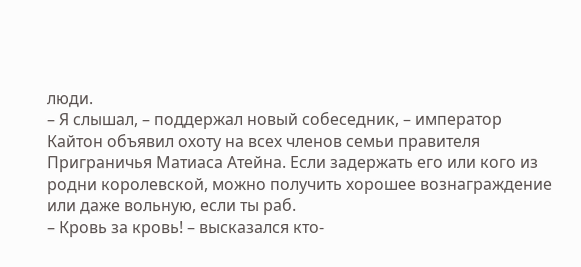люди.
– Я слышал, – поддержал новый собеседник, – император Кайтон объявил охоту на всех членов семьи правителя Приграничья Матиаса Атейна. Если задержать его или кого из родни королевской, можно получить хорошее вознаграждение или даже вольную, если ты раб.
– Кровь за кровь! – высказался кто-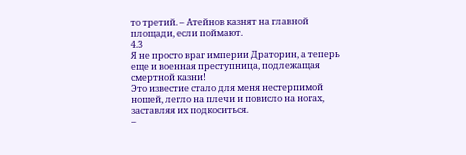то третий. – Атейнов казнят на главной площади, если поймают.
4.3
Я не просто враг империи Драторин, а теперь еще и военная преступница, подлежащая смертной казни!
Это известие стало для меня нестерпимой ношей, легло на плечи и повисло на ногах, заставляя их подкоситься.
–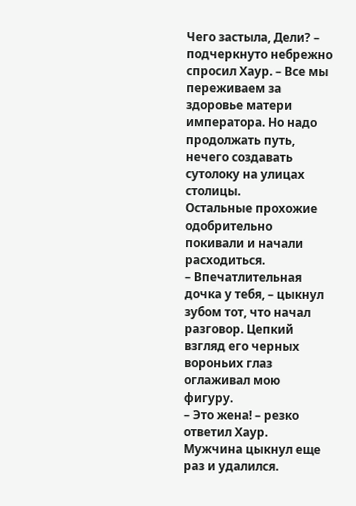Чего застыла, Дели? – подчеркнуто небрежно спросил Хаур. – Все мы переживаем за здоровье матери императора. Но надо продолжать путь, нечего создавать сутолоку на улицах столицы.
Остальные прохожие одобрительно покивали и начали расходиться.
– Впечатлительная дочка у тебя, – цыкнул зубом тот, что начал разговор. Цепкий взгляд его черных вороньих глаз оглаживал мою фигуру.
– Это жена! – резко ответил Хаур.
Мужчина цыкнул еще раз и удалился.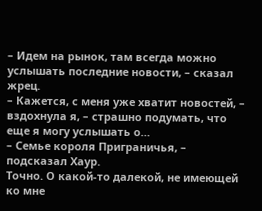– Идем на рынок, там всегда можно услышать последние новости, – сказал жрец.
– Кажется, с меня уже хватит новостей, – вздохнула я, – страшно подумать, что еще я могу услышать о…
– Семье короля Приграничья, – подсказал Хаур.
Точно. О какой-то далекой, не имеющей ко мне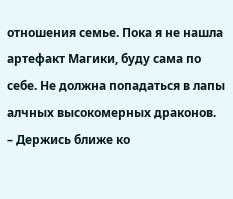отношения семье. Пока я не нашла артефакт Магики, буду сама по себе. Не должна попадаться в лапы алчных высокомерных драконов.
– Держись ближе ко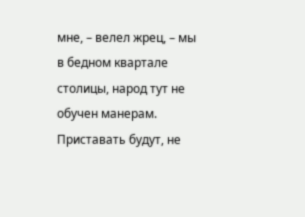мне, – велел жрец, – мы в бедном квартале столицы, народ тут не обучен манерам. Приставать будут, не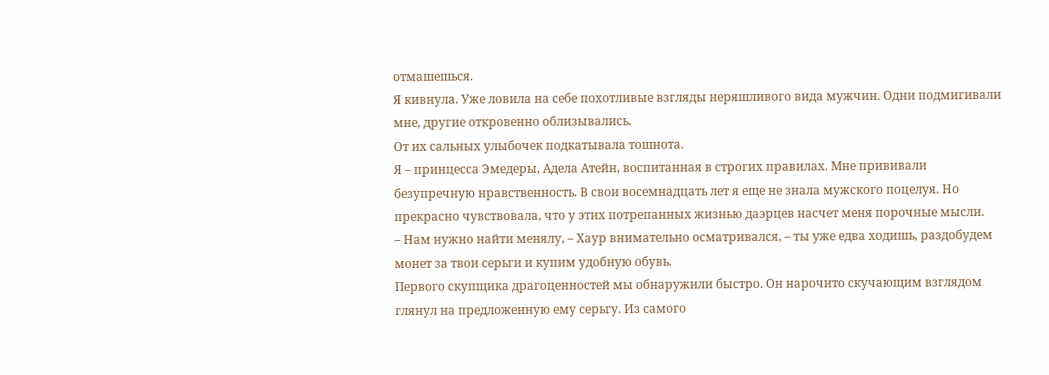отмашешься.
Я кивнула. Уже ловила на себе похотливые взгляды неряшливого вида мужчин. Одни подмигивали мне, другие откровенно облизывались.
От их сальных улыбочек подкатывала тошнота.
Я – принцесса Эмедеры, Адела Атейн, воспитанная в строгих правилах. Мне прививали безупречную нравственность. В свои восемнадцать лет я еще не знала мужского поцелуя. Но прекрасно чувствовала, что у этих потрепанных жизнью даэрцев насчет меня порочные мысли.
– Нам нужно найти менялу, – Хаур внимательно осматривался, – ты уже едва ходишь, раздобудем монет за твои серьги и купим удобную обувь.
Первого скупщика драгоценностей мы обнаружили быстро. Он нарочито скучающим взглядом глянул на предложенную ему серьгу. Из самого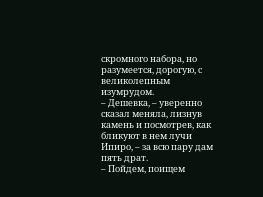скромного набора, но разумеется, дорогую, с великолепным изумрудом.
– Дешевка, – уверенно сказал меняла, лизнув камень и посмотрев, как бликуют в нем лучи Ипиро, – за всю пару дам пять драт.
– Пойдем, поищем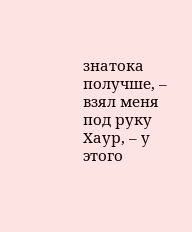знатока получше, – взял меня под руку Хаур, – у этого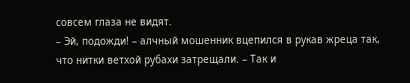совсем глаза не видят.
– Эй, подожди! – алчный мошенник вцепился в рукав жреца так, что нитки ветхой рубахи затрещали. – Так и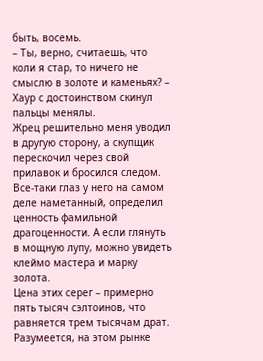быть, восемь.
– Ты, верно, считаешь, что коли я стар, то ничего не смыслю в золоте и каменьях? – Хаур с достоинством скинул пальцы менялы.
Жрец решительно меня уводил в другую сторону, а скупщик перескочил через свой прилавок и бросился следом.
Все-таки глаз у него на самом деле наметанный, определил ценность фамильной драгоценности. А если глянуть в мощную лупу, можно увидеть клеймо мастера и марку золота.
Цена этих серег – примерно пять тысяч сэлтоинов, что равняется трем тысячам драт. Разумеется, на этом рынке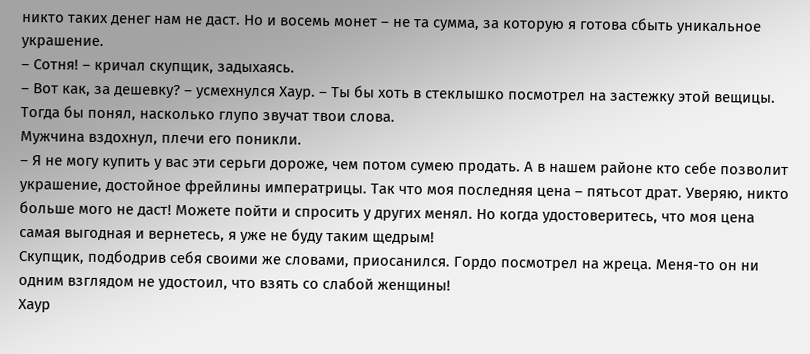никто таких денег нам не даст. Но и восемь монет – не та сумма, за которую я готова сбыть уникальное украшение.
– Сотня! – кричал скупщик, задыхаясь.
– Вот как, за дешевку? – усмехнулся Хаур. – Ты бы хоть в стеклышко посмотрел на застежку этой вещицы. Тогда бы понял, насколько глупо звучат твои слова.
Мужчина вздохнул, плечи его поникли.
– Я не могу купить у вас эти серьги дороже, чем потом сумею продать. А в нашем районе кто себе позволит украшение, достойное фрейлины императрицы. Так что моя последняя цена – пятьсот драт. Уверяю, никто больше мого не даст! Можете пойти и спросить у других менял. Но когда удостоверитесь, что моя цена самая выгодная и вернетесь, я уже не буду таким щедрым!
Скупщик, подбодрив себя своими же словами, приосанился. Гордо посмотрел на жреца. Меня-то он ни одним взглядом не удостоил, что взять со слабой женщины!
Хаур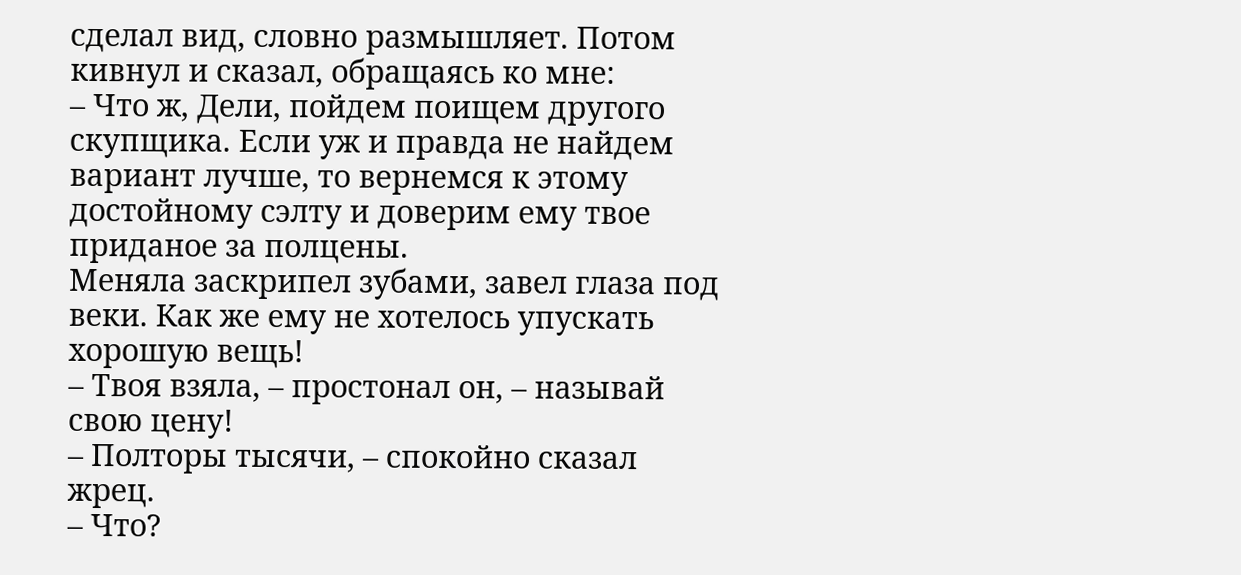сделал вид, словно размышляет. Потом кивнул и сказал, обращаясь ко мне:
– Что ж, Дели, пойдем поищем другого скупщика. Если уж и правда не найдем вариант лучше, то вернемся к этому достойному сэлту и доверим ему твое приданое за полцены.
Меняла заскрипел зубами, завел глаза под веки. Как же ему не хотелось упускать хорошую вещь!
– Твоя взяла, – простонал он, – называй свою цену!
– Полторы тысячи, – спокойно сказал жрец.
– Что?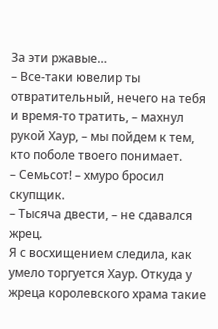За эти ржавые…
– Все-таки ювелир ты отвратительный, нечего на тебя и время-то тратить, – махнул рукой Хаур, – мы пойдем к тем, кто поболе твоего понимает.
– Семьсот! – хмуро бросил скупщик.
– Тысяча двести, – не сдавался жрец.
Я с восхищением следила, как умело торгуется Хаур. Откуда у жреца королевского храма такие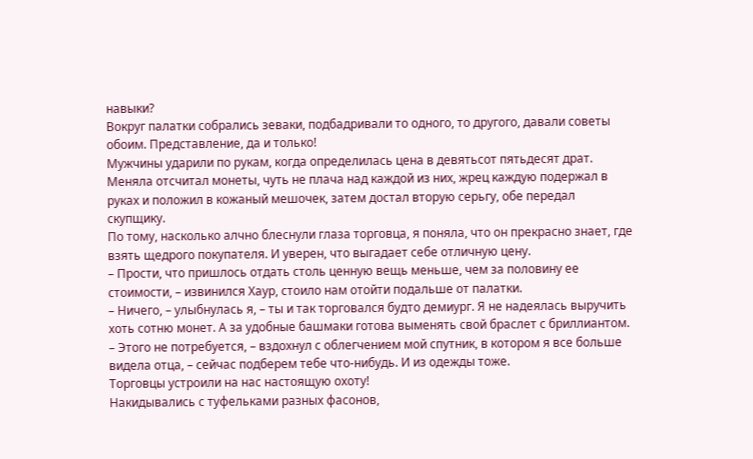навыки?
Вокруг палатки собрались зеваки, подбадривали то одного, то другого, давали советы обоим. Представление, да и только!
Мужчины ударили по рукам, когда определилась цена в девятьсот пятьдесят драт.
Меняла отсчитал монеты, чуть не плача над каждой из них, жрец каждую подержал в руках и положил в кожаный мешочек, затем достал вторую серьгу, обе передал скупщику.
По тому, насколько алчно блеснули глаза торговца, я поняла, что он прекрасно знает, где взять щедрого покупателя. И уверен, что выгадает себе отличную цену.
– Прости, что пришлось отдать столь ценную вещь меньше, чем за половину ее стоимости, – извинился Хаур, стоило нам отойти подальше от палатки.
– Ничего, – улыбнулась я, – ты и так торговался будто демиург. Я не надеялась выручить хоть сотню монет. А за удобные башмаки готова выменять свой браслет с бриллиантом.
– Этого не потребуется, – вздохнул с облегчением мой спутник, в котором я все больше видела отца, – сейчас подберем тебе что-нибудь. И из одежды тоже.
Торговцы устроили на нас настоящую охоту!
Накидывались с туфельками разных фасонов,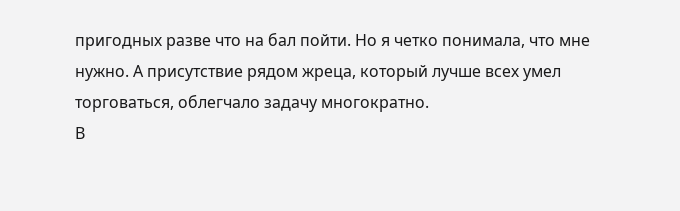пригодных разве что на бал пойти. Но я четко понимала, что мне нужно. А присутствие рядом жреца, который лучше всех умел торговаться, облегчало задачу многократно.
В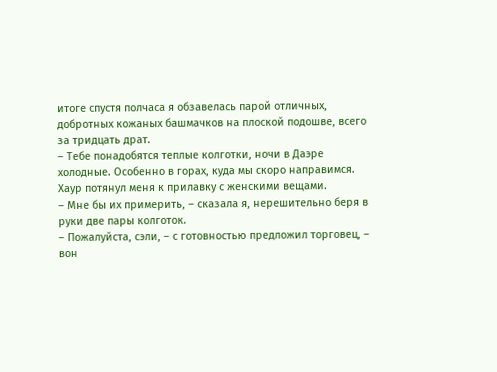итоге спустя полчаса я обзавелась парой отличных, добротных кожаных башмачков на плоской подошве, всего за тридцать драт.
– Тебе понадобятся теплые колготки, ночи в Даэре холодные. Особенно в горах, куда мы скоро направимся.
Хаур потянул меня к прилавку с женскими вещами.
– Мне бы их примерить, – сказала я, нерешительно беря в руки две пары колготок.
– Пожалуйста, сэли, – с готовностью предложил торговец, – вон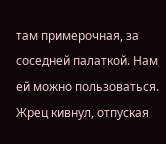там примерочная, за соседней палаткой. Нам ей можно пользоваться.
Жрец кивнул, отпуская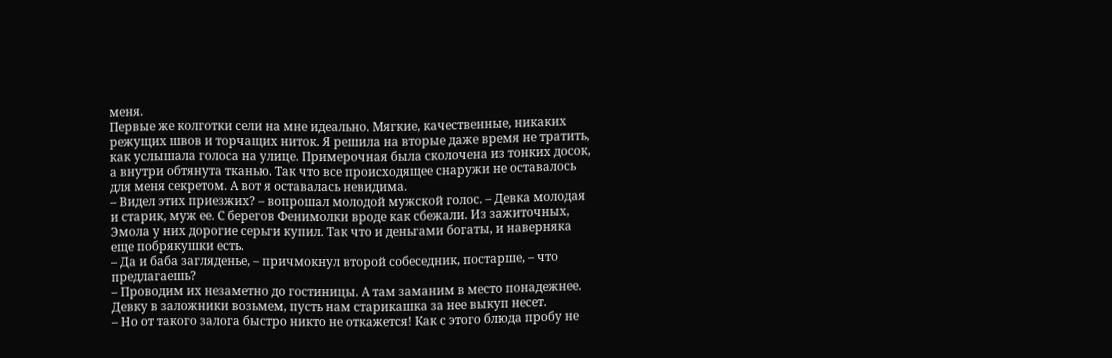меня.
Первые же колготки сели на мне идеально. Мягкие, качественные, никаких режущих швов и торчащих ниток. Я решила на вторые даже время не тратить, как услышала голоса на улице. Примерочная была сколочена из тонких досок, а внутри обтянута тканью. Так что все происходящее снаружи не оставалось для меня секретом. А вот я оставалась невидима.
– Видел этих приезжих? – вопрошал молодой мужской голос. – Девка молодая и старик, муж ее. С берегов Фенимолки вроде как сбежали. Из зажиточных, Эмола у них дорогие серьги купил. Так что и деньгами богаты, и наверняка еще побрякушки есть.
– Да и баба загляденье, – причмокнул второй собеседник, постарше, – что предлагаешь?
– Проводим их незаметно до гостиницы. А там заманим в место понадежнее. Девку в заложники возьмем, пусть нам старикашка за нее выкуп несет.
– Но от такого залога быстро никто не откажется! Как с этого блюда пробу не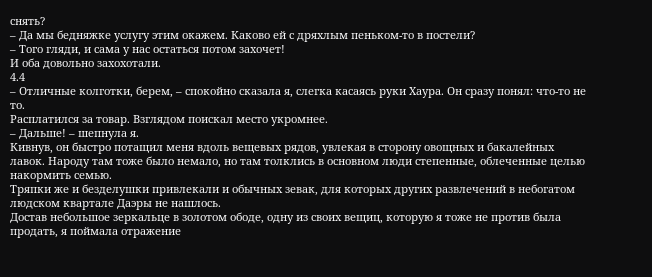снять?
– Да мы бедняжке услугу этим окажем. Каково ей с дряхлым пеньком-то в постели?
– Того гляди, и сама у нас остаться потом захочет!
И оба довольно захохотали.
4.4
– Отличные колготки, берем, – спокойно сказала я, слегка касаясь руки Хаура. Он сразу понял: что-то не то.
Расплатился за товар. Взглядом поискал место укромнее.
– Дальше! – шепнула я.
Кивнув, он быстро потащил меня вдоль вещевых рядов, увлекая в сторону овощных и бакалейных лавок. Народу там тоже было немало, но там толклись в основном люди степенные, облеченные целью накормить семью.
Тряпки же и безделушки привлекали и обычных зевак, для которых других развлечений в небогатом людском квартале Даэры не нашлось.
Достав небольшое зеркальце в золотом ободе, одну из своих вещиц, которую я тоже не против была продать, я поймала отражение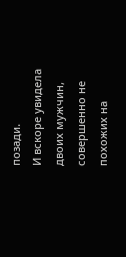позади.
И вскоре увидела двоих мужчин, совершенно не похожих на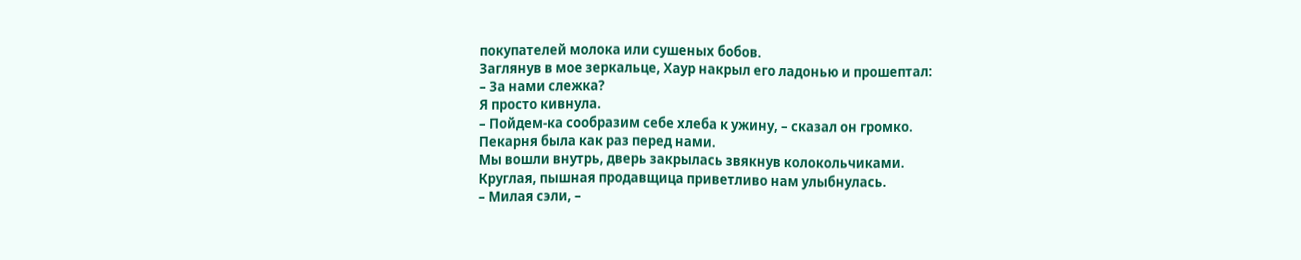покупателей молока или сушеных бобов.
Заглянув в мое зеркальце, Хаур накрыл его ладонью и прошептал:
– За нами слежка?
Я просто кивнула.
– Пойдем-ка сообразим себе хлеба к ужину, – сказал он громко.
Пекарня была как раз перед нами.
Мы вошли внутрь, дверь закрылась звякнув колокольчиками.
Круглая, пышная продавщица приветливо нам улыбнулась.
– Милая сэли, –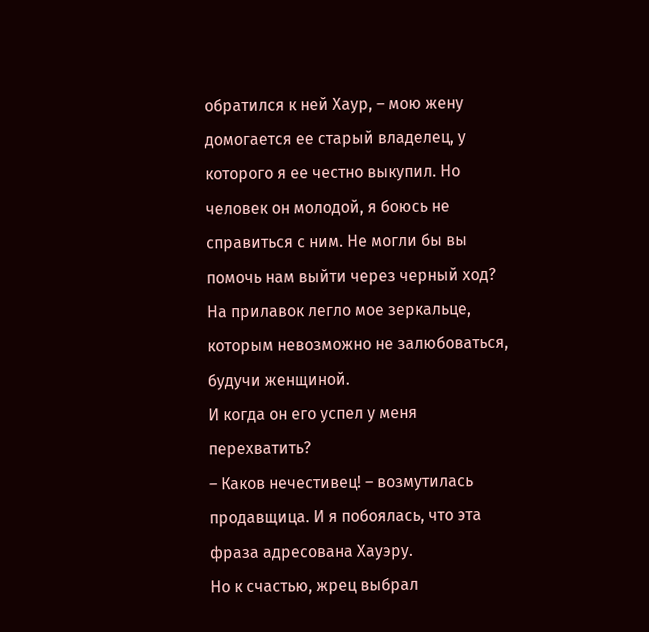обратился к ней Хаур, – мою жену домогается ее старый владелец, у которого я ее честно выкупил. Но человек он молодой, я боюсь не справиться с ним. Не могли бы вы помочь нам выйти через черный ход?
На прилавок легло мое зеркальце, которым невозможно не залюбоваться, будучи женщиной.
И когда он его успел у меня перехватить?
– Каков нечестивец! – возмутилась продавщица. И я побоялась, что эта фраза адресована Хауэру.
Но к счастью, жрец выбрал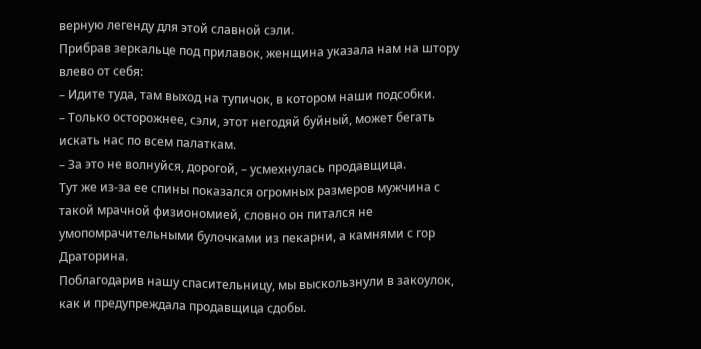верную легенду для этой славной сэли.
Прибрав зеркальце под прилавок, женщина указала нам на штору влево от себя:
– Идите туда, там выход на тупичок, в котором наши подсобки.
– Только осторожнее, сэли, этот негодяй буйный, может бегать искать нас по всем палаткам.
– За это не волнуйся, дорогой, – усмехнулась продавщица.
Тут же из-за ее спины показался огромных размеров мужчина с такой мрачной физиономией, словно он питался не умопомрачительными булочками из пекарни, а камнями с гор Драторина.
Поблагодарив нашу спасительницу, мы выскользнули в закоулок, как и предупреждала продавщица сдобы.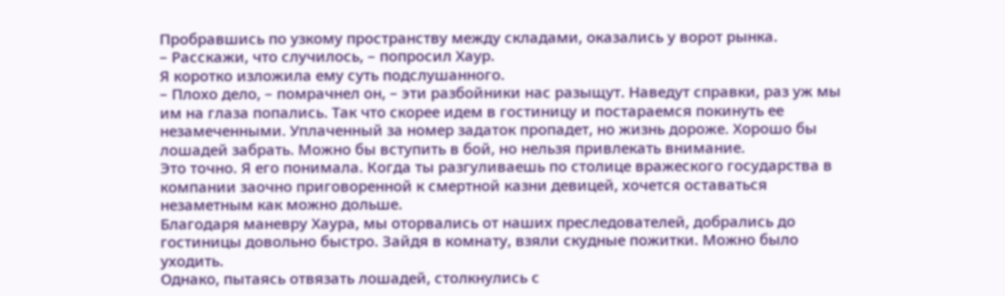Пробравшись по узкому пространству между складами, оказались у ворот рынка.
– Расскажи, что случилось, – попросил Хаур.
Я коротко изложила ему суть подслушанного.
– Плохо дело, – помрачнел он, – эти разбойники нас разыщут. Наведут справки, раз уж мы им на глаза попались. Так что скорее идем в гостиницу и постараемся покинуть ее незамеченными. Уплаченный за номер задаток пропадет, но жизнь дороже. Хорошо бы лошадей забрать. Можно бы вступить в бой, но нельзя привлекать внимание.
Это точно. Я его понимала. Когда ты разгуливаешь по столице вражеского государства в компании заочно приговоренной к смертной казни девицей, хочется оставаться незаметным как можно дольше.
Благодаря маневру Хаура, мы оторвались от наших преследователей, добрались до гостиницы довольно быстро. Зайдя в комнату, взяли скудные пожитки. Можно было уходить.
Однако, пытаясь отвязать лошадей, столкнулись с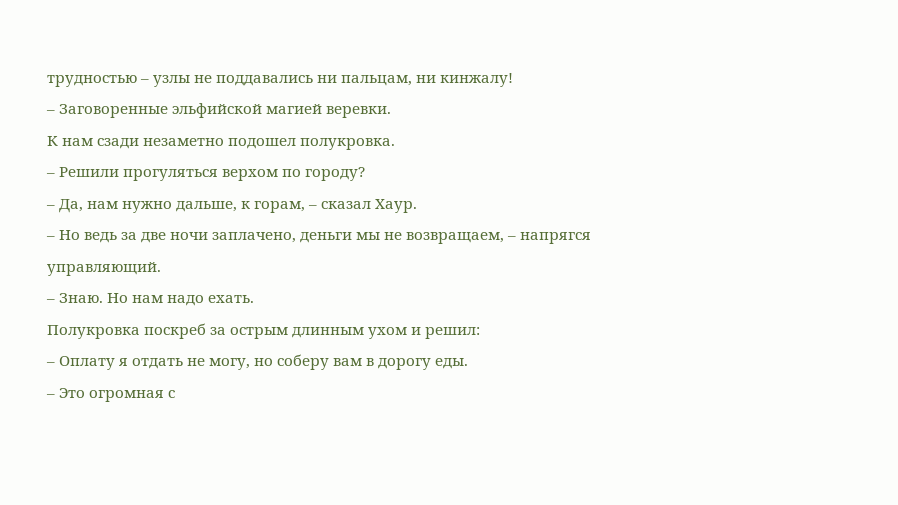трудностью – узлы не поддавались ни пальцам, ни кинжалу!
– Заговоренные эльфийской магией веревки.
К нам сзади незаметно подошел полукровка.
– Решили прогуляться верхом по городу?
– Да, нам нужно дальше, к горам, – сказал Хаур.
– Но ведь за две ночи заплачено, деньги мы не возвращаем, – напрягся управляющий.
– Знаю. Но нам надо ехать.
Полукровка поскреб за острым длинным ухом и решил:
– Оплату я отдать не могу, но соберу вам в дорогу еды.
– Это огромная с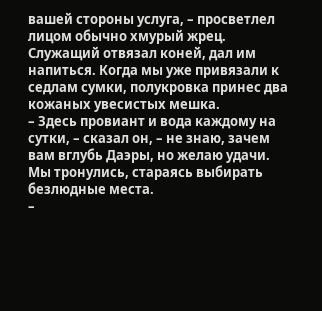вашей стороны услуга, – просветлел лицом обычно хмурый жрец.
Служащий отвязал коней, дал им напиться. Когда мы уже привязали к седлам сумки, полукровка принес два кожаных увесистых мешка.
– Здесь провиант и вода каждому на сутки, – сказал он, – не знаю, зачем вам вглубь Даэры, но желаю удачи.
Мы тронулись, стараясь выбирать безлюдные места.
–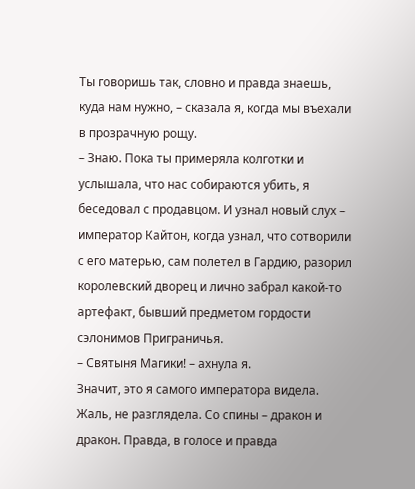Ты говоришь так, словно и правда знаешь, куда нам нужно, – сказала я, когда мы въехали в прозрачную рощу.
– Знаю. Пока ты примеряла колготки и услышала, что нас собираются убить, я беседовал с продавцом. И узнал новый слух – император Кайтон, когда узнал, что сотворили с его матерью, сам полетел в Гардию, разорил королевский дворец и лично забрал какой-то артефакт, бывший предметом гордости сэлонимов Приграничья.
– Святыня Магики! – ахнула я.
Значит, это я самого императора видела. Жаль, не разглядела. Со спины – дракон и дракон. Правда, в голосе и правда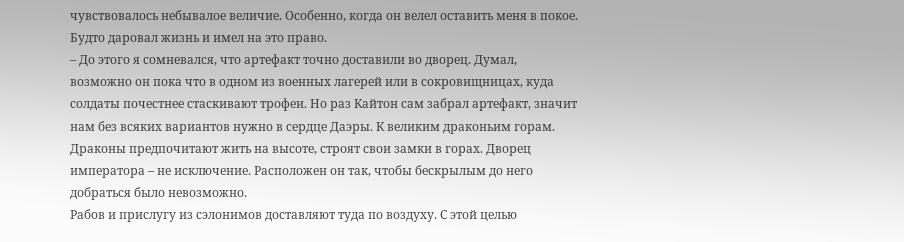чувствовалось небывалое величие. Особенно, когда он велел оставить меня в покое. Будто даровал жизнь и имел на это право.
– До этого я сомневался, что артефакт точно доставили во дворец. Думал, возможно он пока что в одном из военных лагерей или в сокровищницах, куда солдаты почестнее стаскивают трофеи. Но раз Кайтон сам забрал артефакт, значит нам без всяких вариантов нужно в сердце Даэры. К великим драконьим горам.
Драконы предпочитают жить на высоте, строят свои замки в горах. Дворец императора – не исключение. Расположен он так, чтобы бескрылым до него добраться было невозможно.
Рабов и прислугу из сэлонимов доставляют туда по воздуху. С этой целью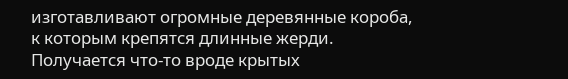изготавливают огромные деревянные короба, к которым крепятся длинные жерди. Получается что-то вроде крытых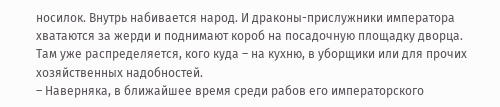носилок. Внутрь набивается народ. И драконы-прислужники императора хватаются за жерди и поднимают короб на посадочную площадку дворца.
Там уже распределяется, кого куда – на кухню, в уборщики или для прочих хозяйственных надобностей.
– Наверняка, в ближайшее время среди рабов его императорского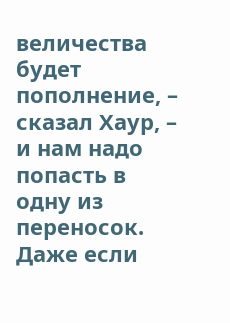величества будет пополнение, – сказал Хаур, – и нам надо попасть в одну из переносок. Даже если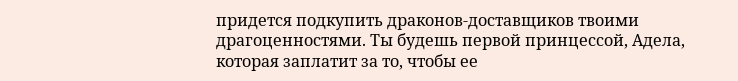придется подкупить драконов-доставщиков твоими драгоценностями. Ты будешь первой принцессой, Адела, которая заплатит за то, чтобы ее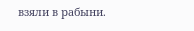взяли в рабыни.